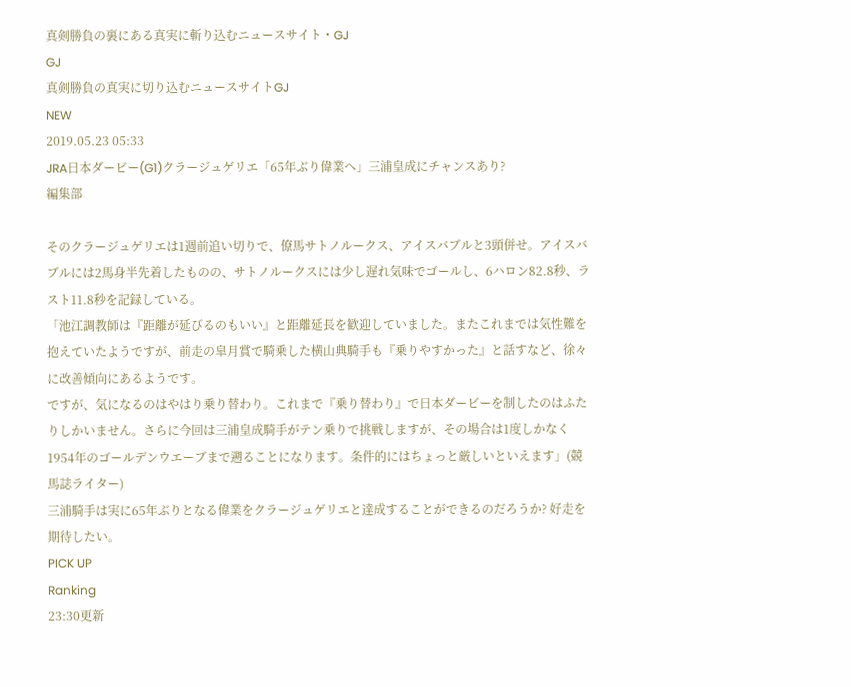真剣勝負の裏にある真実に斬り込むニュースサイト・GJ
GJ
真剣勝負の真実に切り込むニュースサイトGJ
NEW
2019.05.23 05:33
JRA日本ダービー(G1)クラージュゲリエ「65年ぶり偉業へ」三浦皇成にチャンスあり?
編集部

そのクラージュゲリエは1週前追い切りで、僚馬サトノルークス、アイスバブルと3頭併せ。アイスバブルには2馬身半先着したものの、サトノルークスには少し遅れ気味でゴールし、6ハロン82.8秒、ラスト11.8秒を記録している。
「池江調教師は『距離が延びるのもいい』と距離延長を歓迎していました。またこれまでは気性難を抱えていたようですが、前走の皐月賞で騎乗した横山典騎手も『乗りやすかった』と話すなど、徐々に改善傾向にあるようです。
ですが、気になるのはやはり乗り替わり。これまで『乗り替わり』で日本ダービーを制したのはふたりしかいません。さらに今回は三浦皇成騎手がテン乗りで挑戦しますが、その場合は1度しかなく1954年のゴールデンウエーブまで遡ることになります。条件的にはちょっと厳しいといえます」(競馬誌ライター)
三浦騎手は実に65年ぶりとなる偉業をクラージュゲリエと達成することができるのだろうか? 好走を期待したい。
PICK UP
Ranking
23:30更新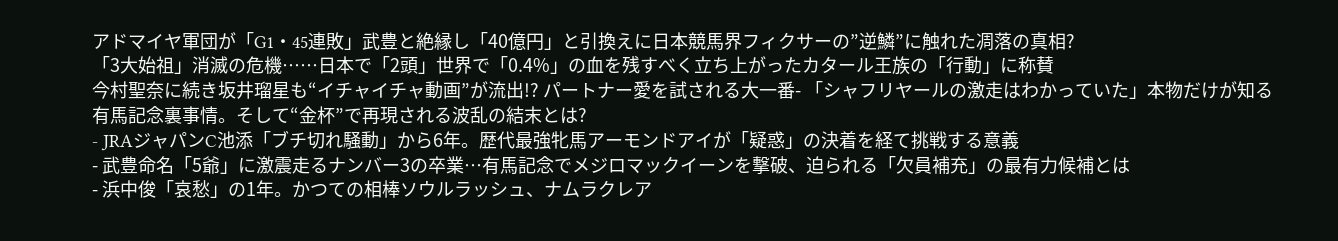アドマイヤ軍団が「G1・45連敗」武豊と絶縁し「40億円」と引換えに日本競馬界フィクサーの”逆鱗”に触れた凋落の真相?
「3大始祖」消滅の危機……日本で「2頭」世界で「0.4%」の血を残すべく立ち上がったカタール王族の「行動」に称賛
今村聖奈に続き坂井瑠星も“イチャイチャ動画”が流出!? パートナー愛を試される大一番- 「シャフリヤールの激走はわかっていた」本物だけが知る有馬記念裏事情。そして“金杯”で再現される波乱の結末とは?
- JRAジャパンC池添「ブチ切れ騒動」から6年。歴代最強牝馬アーモンドアイが「疑惑」の決着を経て挑戦する意義
- 武豊命名「5爺」に激震走るナンバー3の卒業…有馬記念でメジロマックイーンを撃破、迫られる「欠員補充」の最有力候補とは
- 浜中俊「哀愁」の1年。かつての相棒ソウルラッシュ、ナムラクレア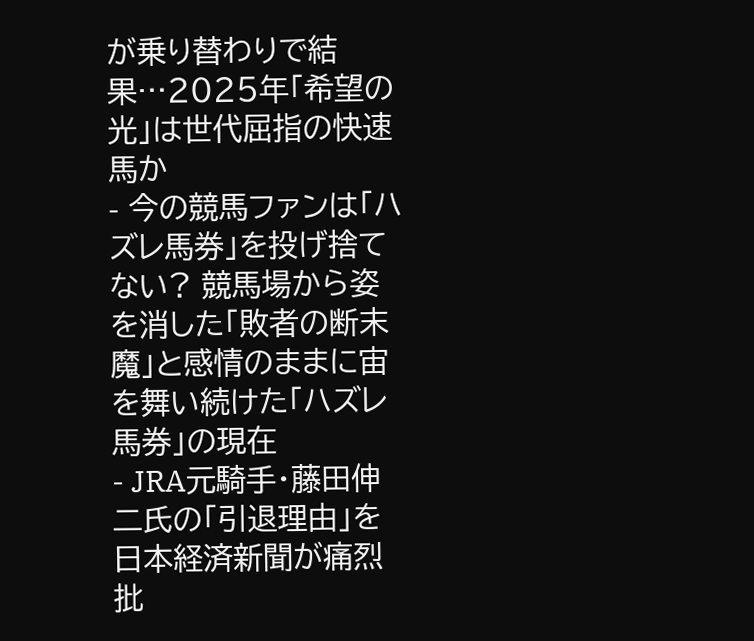が乗り替わりで結果…2025年「希望の光」は世代屈指の快速馬か
- 今の競馬ファンは「ハズレ馬券」を投げ捨てない? 競馬場から姿を消した「敗者の断末魔」と感情のままに宙を舞い続けた「ハズレ馬券」の現在
- JRA元騎手・藤田伸二氏の「引退理由」を日本経済新聞が痛烈批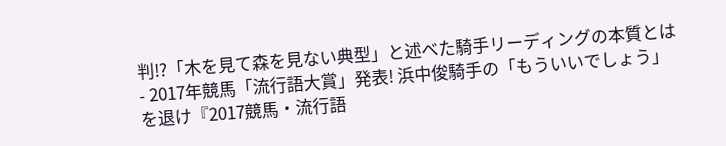判!?「木を見て森を見ない典型」と述べた騎手リーディングの本質とは
- 2017年競馬「流行語大賞」発表! 浜中俊騎手の「もういいでしょう」を退け『2017競馬・流行語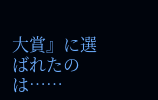大賞』に選ばれたのは……